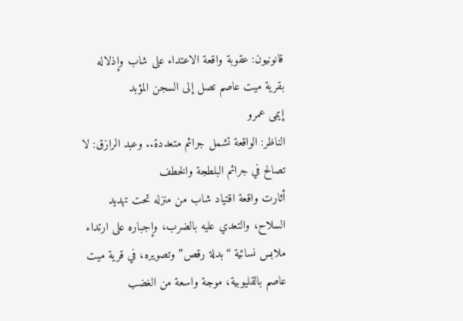قانونيون: عقوبة واقعة الاعتداء على شاب وإذلاله بقرية ميت عاصم تصل إلى السجن المؤبد
إيمى عمرو
الناظر: الواقعة تشمل جرائم متعددة.. وعبد الرازق: لا تصالح في جرائم البلطجة والخطف
أثارت واقعة اقتياد شاب من منزله تحت تهديد السلاح، والتعدي عليه بالضرب، وإجباره على ارتداء ملابس نسائية “بدلة رقص” وتصويره، في قرية ميت عاصم بالقليوبية، موجة واسعة من الغضب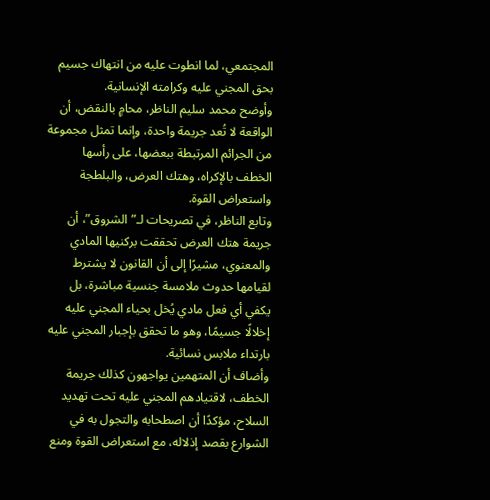المجتمعي، لما انطوت عليه من انتهاك جسيم بحق المجني عليه وكرامته الإنسانية.
وأوضح محمد سليم الناظر، محامٍ بالنقض، أن الواقعة لا تُعد جريمة واحدة، وإنما تمثل مجموعة من الجرائم المرتبطة ببعضها، على رأسها الخطف بالإكراه، وهتك العرض، والبلطجة واستعراض القوة.
وتابع الناظر، في تصريحات لـ”الشروق”، أن جريمة هتك العرض تحققت بركنيها المادي والمعنوي، مشيرًا إلى أن القانون لا يشترط لقيامها حدوث ملامسة جنسية مباشرة، بل يكفي أي فعل مادي يُخل بحياء المجني عليه إخلالًا جسيمًا، وهو ما تحقق بإجبار المجني عليه بارتداء ملابس نسائية.
وأضاف أن المتهمين يواجهون كذلك جريمة الخطف، لاقتيادهم المجني عليه تحت تهديد السلاح، مؤكدًا أن اصطحابه والتجول به في الشوارع بقصد إذلاله، مع استعراض القوة ومنع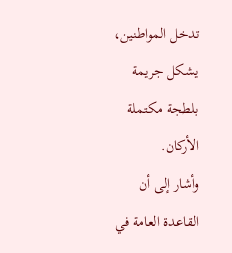تدخل المواطنين، يشكل جريمة بلطجة مكتملة الأركان.
وأشار إلى أن القاعدة العامة في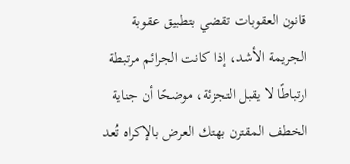قانون العقوبات تقضي بتطبيق عقوبة الجريمة الأشد، إذا كانت الجرائم مرتبطة ارتباطًا لا يقبل التجزئة، موضحًا أن جناية الخطف المقترن بهتك العرض بالإكراه تُعد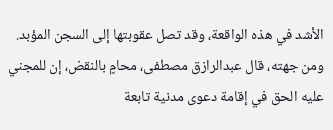الأشد في هذه الواقعة، وقد تصل عقوبتها إلى السجن المؤبد.
ومن جهته، قال عبدالرازق مصطفى، محامٍ بالنقض، إن للمجني عليه الحق في إقامة دعوى مدنية تابعة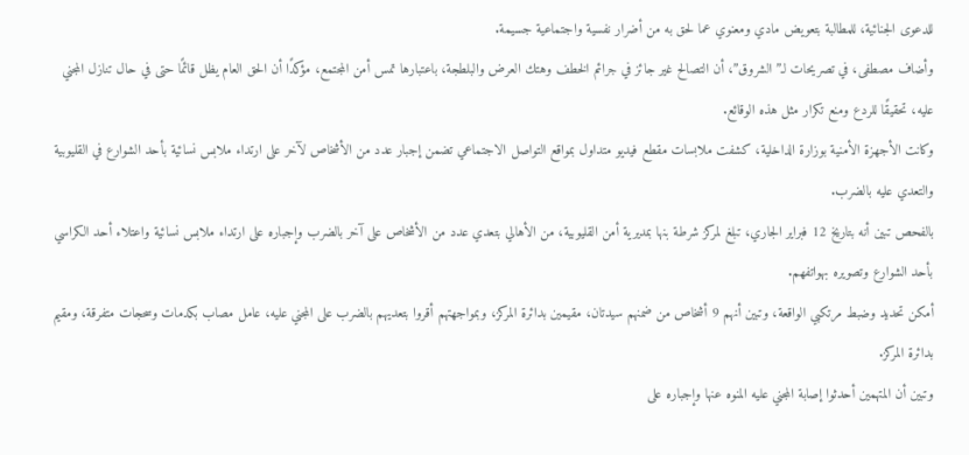للدعوى الجنائية، للمطالبة بتعويض مادي ومعنوي عما لحق به من أضرار نفسية واجتماعية جسيمة.
وأضاف مصطفى، في تصريحات لـ”الشروق”، أن التصالح غير جائز في جرائم الخطف وهتك العرض والبلطجة، باعتبارها تمس أمن المجتمع، مؤكدًا أن الحق العام يظل قائمًا حتى في حال تنازل المجني عليه، تحقيقًا للردع ومنع تكرار مثل هذه الوقائع.
وكانت الأجهزة الأمنية بوزارة الداخلية، كشفت ملابسات مقطع فيديو متداول بمواقع التواصل الاجتماعي تضمن إجبار عدد من الأشخاص لآخر على ارتداء ملابس نسائية بأحد الشوارع في القليوبية والتعدي عليه بالضرب.
بالفحص تبين أنه بتاريخ 12 فبراير الجاري، تبلغ لمركز شرطة بنها بمديرية أمن القليوبية، من الأهالي بتعدي عدد من الأشخاص على آخر بالضرب وإجباره على ارتداء ملابس نسائية واعتلاء أحد الكراسي بأحد الشوارع وتصويره بهواتفهم.
أمكن تحديد وضبط مرتكبي الواقعة، وتبين أنهم 9 أشخاص من ضمنهم سيدتان، مقيمين بدائرة المركز، وبمواجهتهم أقروا بتعديهم بالضرب على المجني عليه، عامل مصاب بكدمات وسحجات متفرقة، ومقيم بدائرة المركز.
وتبين أن المتهمين أحدثوا إصابة المجني عليه المنوه عنها وإجباره على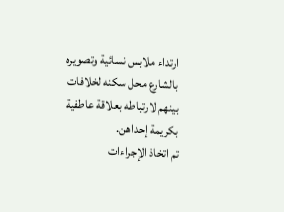ارتداء ملابس نسائية وتصويره بالشارع محل سكنه لخلافات بينهم لارتباطه بعلاقة عاطفية بكريمة إحداهن.
تم اتخاذ الإجراءات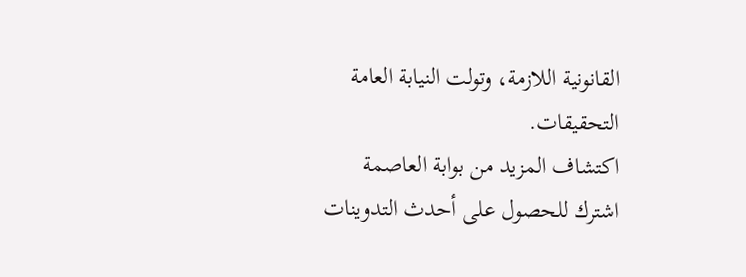القانونية اللازمة، وتولت النيابة العامة التحقيقات.
اكتشاف المزيد من بوابة العاصمة
اشترك للحصول على أحدث التدوينات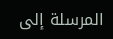المرسلة إلى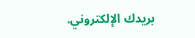بريدك الإلكتروني.